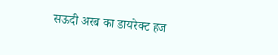सऊदी अरब का डायरेक्ट हज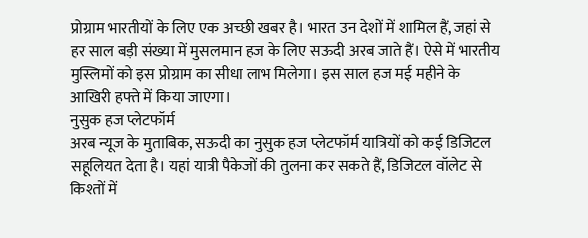प्रोग्राम भारतीयों के लिए एक अच्छी खबर है। भारत उन देशों में शामिल हैं, जहां से हर साल बड़ी संख्या में मुसलमान हज के लिए सऊदी अरब जाते हैं। ऐसे में भारतीय मुस्लिमों को इस प्रोग्राम का सीधा लाभ मिलेगा। इस साल हज मई महीने के आखिरी हफ्ते में किया जाएगा।
नुसुक हज प्लेटफॉर्म
अरब न्यूज के मुताबिक, सऊदी का नुसुक हज प्लेटफॉर्म यात्रियों को कई डिजिटल सहूलियत देता है। यहां यात्री पैकेजों की तुलना कर सकते हैं, डिजिटल वॉलेट से किश्तों में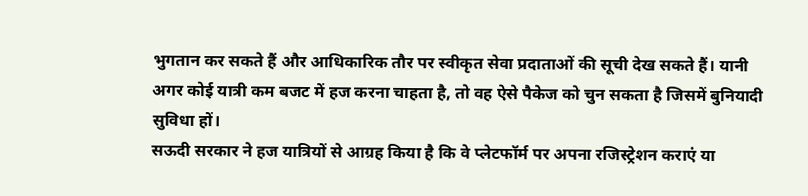भुगतान कर सकते हैं और आधिकारिक तौर पर स्वीकृत सेवा प्रदाताओं की सूची देख सकते हैं। यानी अगर कोई यात्री कम बजट में हज करना चाहता है, तो वह ऐसे पैकेज को चुन सकता है जिसमें बुनियादी सुविधा हों।
सऊदी सरकार ने हज यात्रियों से आग्रह किया है कि वे प्लेटफॉर्म पर अपना रजिस्ट्रेशन कराएं या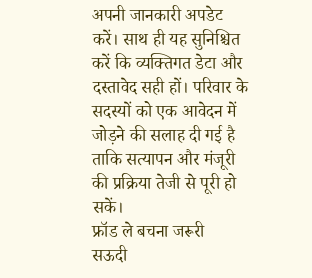अपनी जानकारी अपडेट करें। साथ ही यह सुनिश्चित करें कि व्यक्तिगत डेटा और दस्तावेद सही हों। परिवार के सदस्यों को एक आवेदन में जोड़ने की सलाह दी गई है ताकि सत्यापन और मंजूरी की प्रक्रिया तेजी से पूरी हो सकें।
फ्रॉड ले बचना जरूरी
सऊदी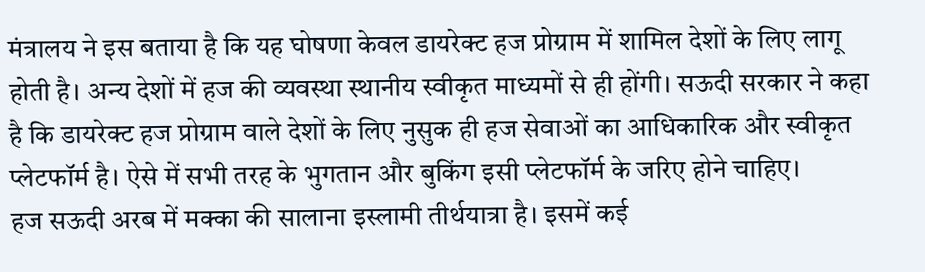मंत्रालय ने इस बताया है कि यह घोषणा केवल डायरेक्ट हज प्रोग्राम में शामिल देशों के लिए लागू होती है। अन्य देशों में हज की व्यवस्था स्थानीय स्वीकृत माध्यमों से ही होंगी। सऊदी सरकार ने कहा है कि डायरेक्ट हज प्रोग्राम वाले देशों के लिए नुसुक ही हज सेवाओं का आधिकारिक और स्वीकृत प्लेटफॉर्म है। ऐसे में सभी तरह के भुगतान और बुकिंग इसी प्लेटफॉर्म के जरिए होने चाहिए।
हज सऊदी अरब में मक्का की सालाना इस्लामी तीर्थयात्रा है। इसमें कई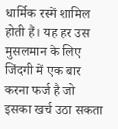धार्मिक रस्में शामिल होती हैं। यह हर उस मुसलमान के लिए जिंदगी में एक बार करना फर्ज है जो इसका खर्च उठा सकता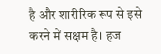है और शारीरिक रूप से इसे करने में सक्षम है। हज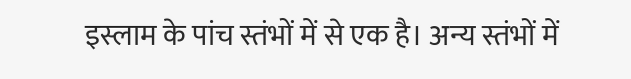इस्लाम के पांच स्तंभों में से एक है। अन्य स्तंभों में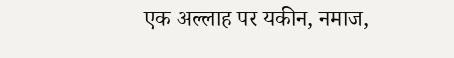एक अल्लाह पर यकीन, नमाज,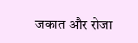जकात और रोजा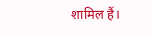शामिल हैं।